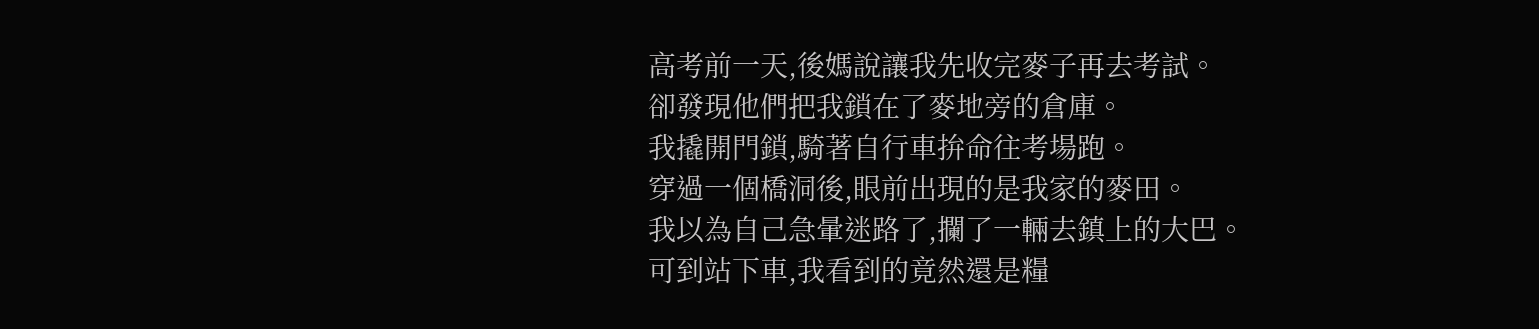高考前一天,後媽說讓我先收完麥子再去考試。
卻發現他們把我鎖在了麥地旁的倉庫。
我撬開門鎖,騎著自行車拚命往考場跑。
穿過一個橋洞後,眼前出現的是我家的麥田。
我以為自己急暈迷路了,攔了一輛去鎮上的大巴。
可到站下車,我看到的竟然還是糧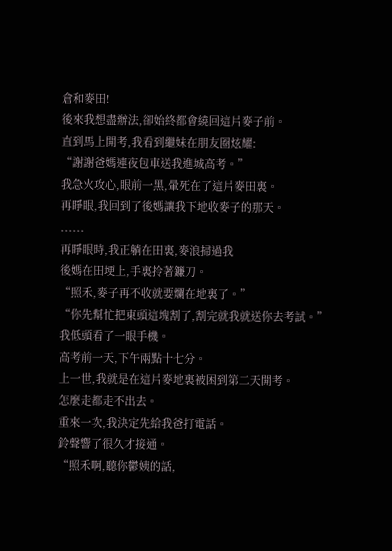倉和麥田!
後來我想盡辦法,卻始終都會繞回這片麥子前。
直到馬上開考,我看到繼妹在朋友圈炫耀:
“謝謝爸媽連夜包車送我進城高考。”
我急火攻心,眼前一黑,暈死在了這片麥田裏。
再睜眼,我回到了後媽讓我下地收麥子的那天。
......
再睜眼時,我正躺在田裏,麥浪掃過我
後媽在田埂上,手裏拎著鐮刀。
“照禾,麥子再不收就要爛在地裏了。”
“你先幫忙把東頭這塊割了,割完就我就送你去考試。”
我低頭看了一眼手機。
高考前一天,下午兩點十七分。
上一世,我就是在這片麥地裏被困到第二天開考。
怎麼走都走不出去。
重來一次,我決定先給我爸打電話。
鈴聲響了很久才接通。
“照禾啊,聽你鬱姨的話,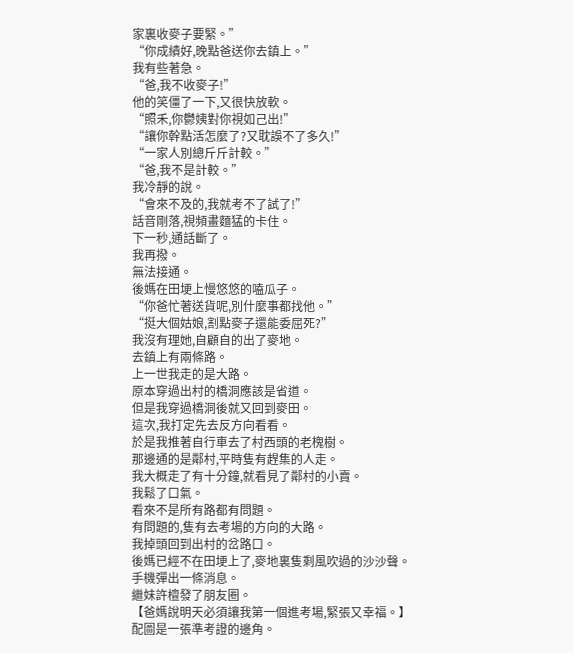家裏收麥子要緊。”
“你成績好,晚點爸送你去鎮上。”
我有些著急。
“爸,我不收麥子!”
他的笑僵了一下,又很快放軟。
“照禾,你鬱姨對你視如己出!”
“讓你幹點活怎麼了?又耽誤不了多久!”
“一家人別總斤斤計較。”
“爸,我不是計較。”
我冷靜的說。
“會來不及的,我就考不了試了!”
話音剛落,視頻畫麵猛的卡住。
下一秒,通話斷了。
我再撥。
無法接通。
後媽在田埂上慢悠悠的嗑瓜子。
“你爸忙著送貨呢,別什麼事都找他。”
“挺大個姑娘,割點麥子還能委屈死?”
我沒有理她,自顧自的出了麥地。
去鎮上有兩條路。
上一世我走的是大路。
原本穿過出村的橋洞應該是省道。
但是我穿過橋洞後就又回到麥田。
這次,我打定先去反方向看看。
於是我推著自行車去了村西頭的老槐樹。
那邊通的是鄰村,平時隻有趕集的人走。
我大概走了有十分鐘,就看見了鄰村的小賣。
我鬆了口氣。
看來不是所有路都有問題。
有問題的,隻有去考場的方向的大路。
我掉頭回到出村的岔路口。
後媽已經不在田埂上了,麥地裏隻剩風吹過的沙沙聲。
手機彈出一條消息。
繼妹許檀發了朋友圈。
【爸媽說明天必須讓我第一個進考場,緊張又幸福。】
配圖是一張準考證的邊角。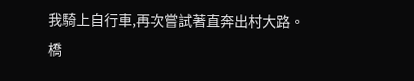我騎上自行車,再次嘗試著直奔出村大路。
橋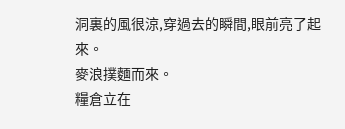洞裏的風很涼,穿過去的瞬間,眼前亮了起來。
麥浪撲麵而來。
糧倉立在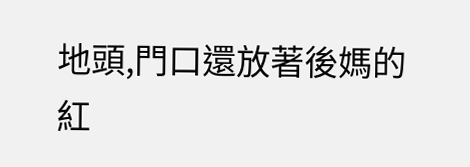地頭,門口還放著後媽的紅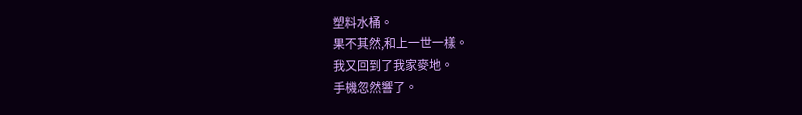塑料水桶。
果不其然,和上一世一樣。
我又回到了我家麥地。
手機忽然響了。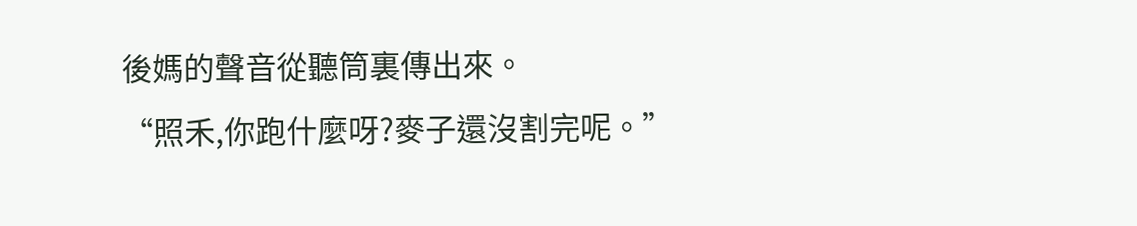後媽的聲音從聽筒裏傳出來。
“照禾,你跑什麼呀?麥子還沒割完呢。”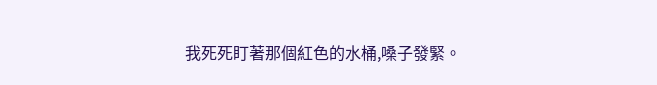我死死盯著那個紅色的水桶,嗓子發緊。